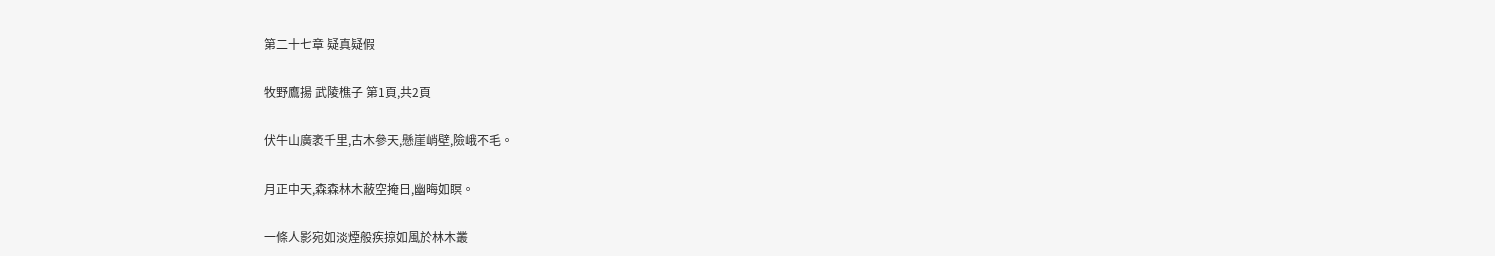第二十七章 疑真疑假

牧野鷹揚 武陵樵子 第1頁,共2頁

伏牛山廣袤千里,古木參天,懸崖峭壁,險峨不毛。

月正中天,森森林木蔽空掩日,幽晦如瞑。

一條人影宛如淡煙般疾掠如風於林木叢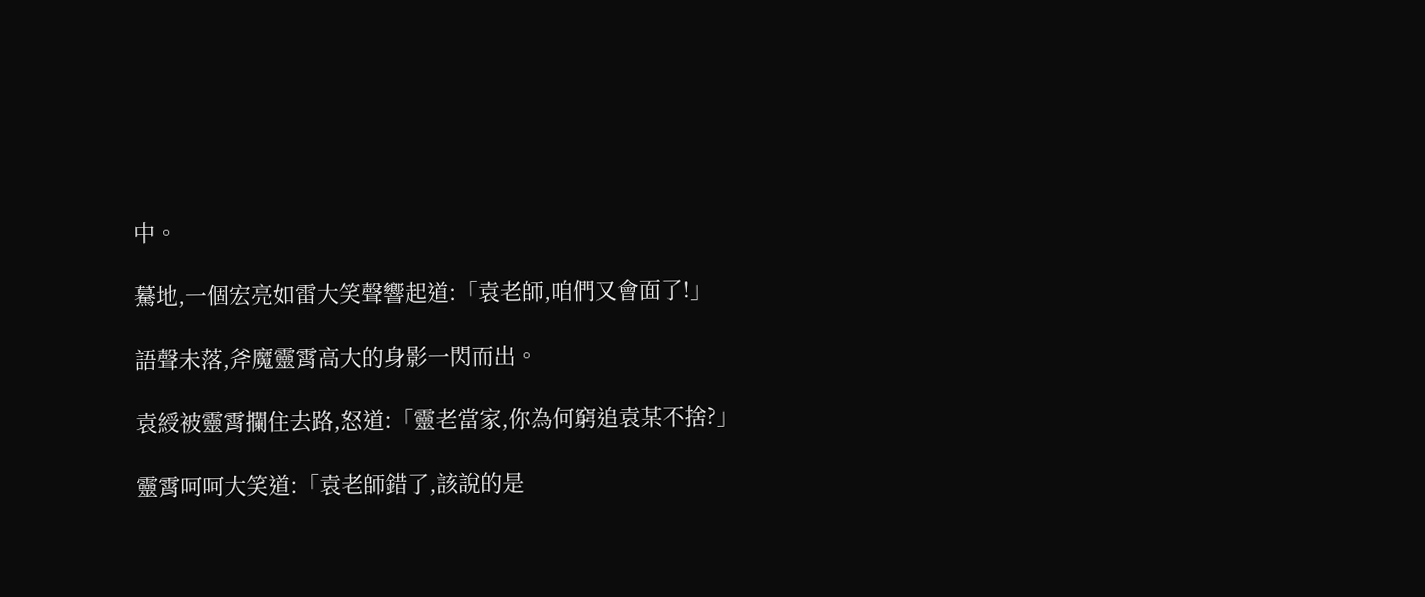中。

驀地,一個宏亮如雷大笑聲響起道:「袁老師,咱們又會面了!」

語聲未落,斧魔靈霄高大的身影一閃而出。

袁綬被靈霄攔住去路,怒道:「靈老當家,你為何窮追袁某不捨?」

靈霄呵呵大笑道:「袁老師錯了,該說的是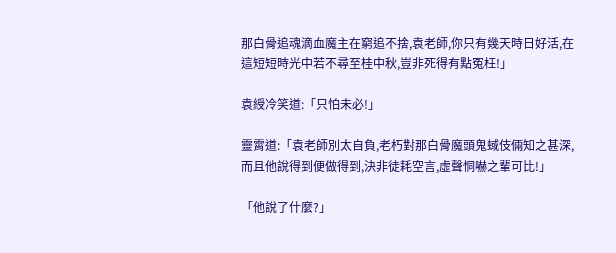那白骨追魂滴血魔主在窮追不捨,袁老師,你只有幾天時日好活,在這短短時光中若不尋至桂中秋,豈非死得有點冤枉!」

袁綬冷笑道:「只怕未必!」

靈霄道:「袁老師別太自負,老朽對那白骨魔頭鬼蜮伎倆知之甚深,而且他說得到便做得到,決非徒耗空言,虛聲恫嚇之輩可比!」

「他說了什麼?」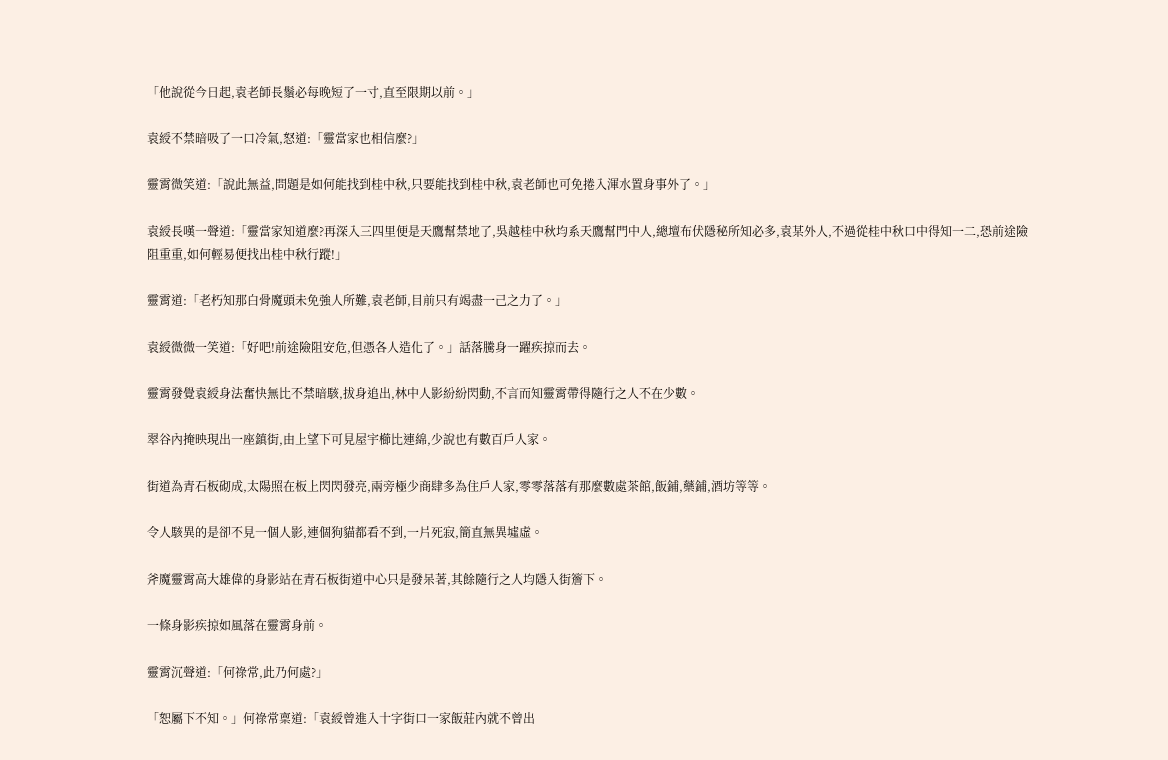「他說從今日起,袁老師長鬚必每晚短了一寸,直至限期以前。」

袁綬不禁暗吸了一口冷氣,怒道:「靈當家也相信麼?」

靈霄微笑道:「說此無益,問題是如何能找到桂中秋,只要能找到桂中秋,袁老師也可免捲入渾水置身事外了。」

袁綬長嘆一聲道:「靈當家知道麼?再深入三四里便是天鷹幫禁地了,吳越桂中秋均系天鷹幫門中人,總壇布伏隱秘所知必多,袁某外人,不過從桂中秋口中得知一二,恐前途險阻重重,如何輕易便找出桂中秋行蹤!」

靈霄道:「老朽知那白骨魔頭未免強人所難,袁老師,目前只有竭盡一己之力了。」

袁綬微微一笑道:「好吧!前途險阻安危,但憑各人造化了。」話落騰身一躍疾掠而去。

靈霄發覺袁綬身法奮快無比不禁暗駭,拔身追出,林中人影紛紛閃動,不言而知靈霄帶得隨行之人不在少數。

翠谷內掩映現出一座鎮街,由上望下可見屋宇櫛比連綿,少說也有數百戶人家。

街道為青石板砌成,太陽照在板上閃閃發亮,兩旁極少商肆多為住戶人家,零零落落有那麼數處茶館,飯鋪,藥鋪,酒坊等等。

令人駭異的是卻不見一個人影,連個狗貓都看不到,一片死寂,簡直無異墟虛。

斧魔靈霄高大雄偉的身影站在青石板街道中心只是發呆著,其餘隨行之人均隱入街簷下。

一條身影疾掠如風落在靈霄身前。

靈霄沉聲道:「何祿常,此乃何處?」

「恕屬下不知。」何祿常稟道:「袁綬曾進入十字街口一家飯莊內就不曾出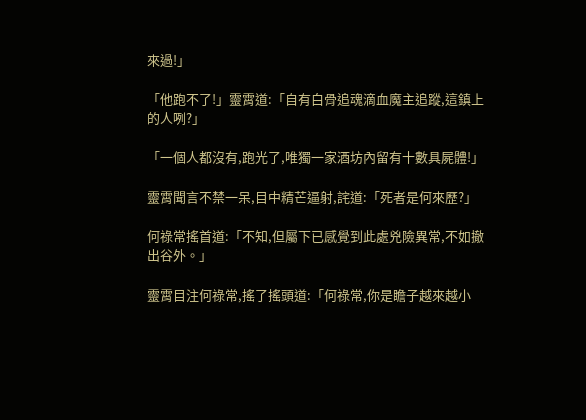來過!」

「他跑不了!」靈霄道:「自有白骨追魂滴血魔主追蹤,這鎮上的人咧?」

「一個人都沒有,跑光了,唯獨一家酒坊內留有十數具屍體!」

靈霄聞言不禁一呆,目中精芒逼射,詫道:「死者是何來歷?」

何祿常搖首道:「不知,但屬下已感覺到此處兇險異常,不如撤出谷外。」

靈霄目注何祿常,搖了搖頭道:「何祿常,你是瞻子越來越小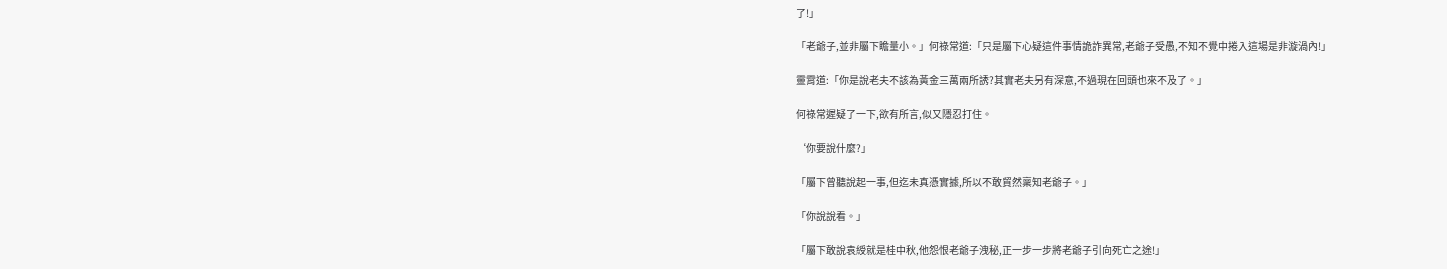了!」

「老爺子,並非屬下瞻量小。」何祿常道:「只是屬下心疑這件事情詭詐異常,老爺子受愚,不知不覺中捲入這場是非漩渦內!」

靈霄道:「你是說老夫不該為黃金三萬兩所誘?其實老夫另有深意,不過現在回頭也來不及了。」

何祿常遲疑了一下,欲有所言,似又隱忍打住。

‘你要說什麼?」

「屬下曾聽說起一事,但迄未真憑實據,所以不敢貿然稟知老爺子。」

「你說說看。」

「屬下敢說袁綬就是桂中秋,他怨恨老爺子洩秘,正一步一步將老爺子引向死亡之途!」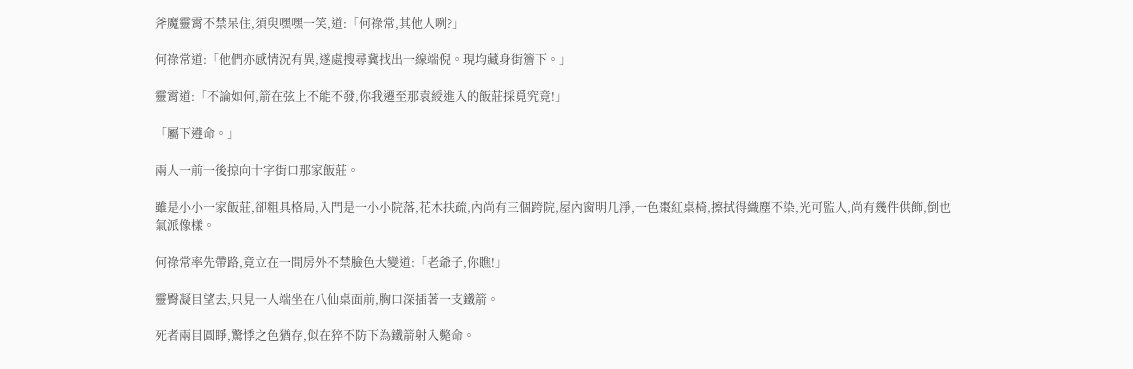斧魔靈霄不禁呆住,須臾嘿嘿一笑,道:「何祿常,其他人咧?」

何祿常道:「他們亦感情況有異,遂處搜尋冀找出一線端倪。現均藏身街簷下。」

靈霄道:「不論如何,箭在弦上不能不發,你我遷至那袁綬進入的飯莊採覓究竟!」

「屬下遵命。」

兩人一前一後掠向十字街口那家飯莊。

雖是小小一家飯莊,卻粗具格局,入門是一小小院落,花木扶疏,內尚有三個跨院,屋內窗明几淨,一色棗紅桌椅,擦拭得織塵不染,光可監人,尚有幾件供飾,倒也氣派像樣。

何祿常率先帶路,竟立在一間房外不禁臉色大變道:「老爺子,你瞧!」

靈臀凝目望去,只見一人端坐在八仙桌面前,胸口深插著一支鐵箭。

死者兩目圓睜,驚悸之色猶存,似在猝不防下為鐵箭射入斃命。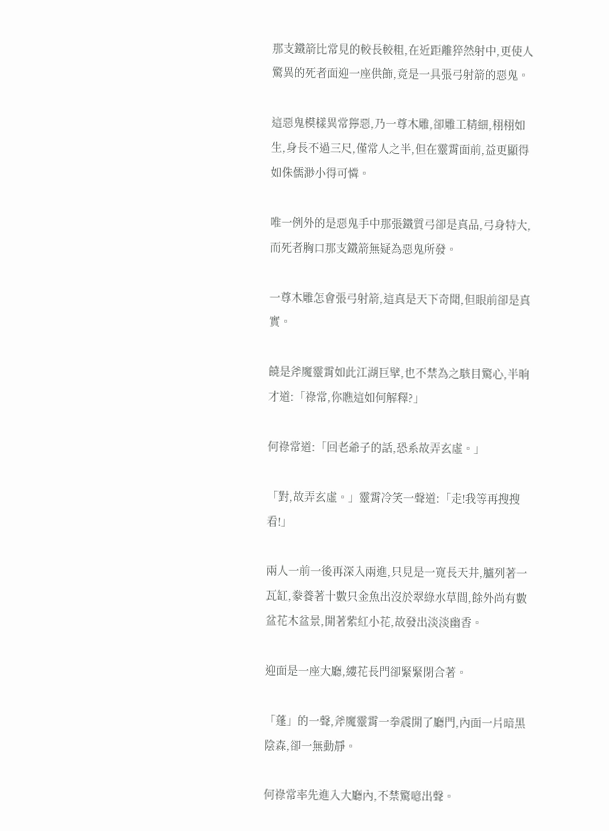那支鐵箭比常見的較長較粗,在近距離猝然射中,更使人驚異的死者面迎一座供飾,竟是一具張弓射箭的惡鬼。

這惡鬼模樣異常獰惡,乃一尊木雕,卻雕工精細,栩栩如生,身長不過三尺,僅常人之半,但在靈霄面前,益更顯得如侏儒渺小得可憐。

唯一例外的是惡鬼手中那張鐵質弓卻是真品,弓身特大,而死者胸口那支鐵箭無疑為惡鬼所發。

一尊木雕怎會張弓射箭,這真是天下奇聞,但眼前卻是真實。

饒是斧魔靈霄如此江湖巨擘,也不禁為之駭目驚心,半晌才道:「祿常,你瞧這如何解釋?」

何祿常道:「回老爺子的話,恐系故弄玄虛。」

「對,故弄玄虛。」靈霄冷笑一聲道:「走!我等再搜搜看!」

兩人一前一後再深入兩進,只見是一寬長天井,臚列著一瓦缸,豢養著十數只金魚出沒於翠綠水草間,餘外尚有數盆花木盆景,開著紫紅小花,故發出淡淡幽香。

迎面是一座大廳,縷花長門卻緊緊閉合著。

「蓬」的一聲,斧魔靈霄一拳震開了廳門,內面一片暗黑陰森,卻一無動靜。

何祿常率先進入大廳內,不禁驚噫出聲。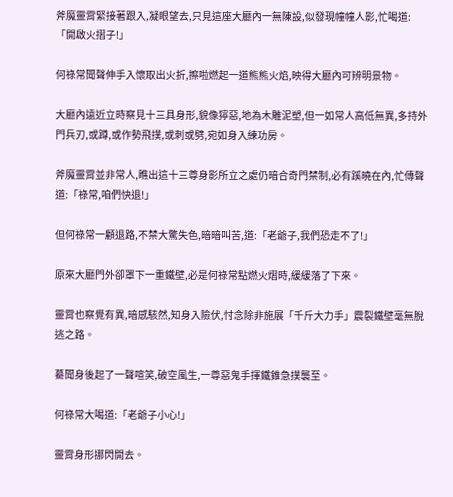斧魔靈霄緊接著跟入,凝眼望去,只見這座大廳內一無陳設,似發現幢幢人影,忙喝道:「開啟火摺子!」

何祿常聞聲伸手入懷取出火折,擦啦燃起一道熊熊火焰,映得大廳內可辨明景物。

大廳內遠近立時察見十三具身形,貌像獰惡,地為木雕泥塑,但一如常人高低無異,多持外門兵刃,或蹲,或作勢飛撲,或刺或劈,宛如身入練功房。

斧魔靈霄並非常人,瞧出這十三尊身影所立之處仍暗合奇門禁制,必有蹊曉在內,忙傳聲道:「祿常,咱們快退!」

但何祿常一顧退路,不禁大驚失色,暗暗叫苦,道:「老爺子,我們恐走不了!」

原來大廳門外卻罩下一重鐵壁,必是何祿常點燃火熠時,緩緩落了下來。

靈霄也察覺有異,暗感駭然,知身入險伏,忖念除非施展「千斤大力手」震裂鐵壁毫無脫逃之路。

驀聞身後起了一聲喧笑,破空風生,一尊惡鬼手揮鐵錐急撲襲至。

何祿常大喝道:「老爺子小心!」

靈霄身形挪閃開去。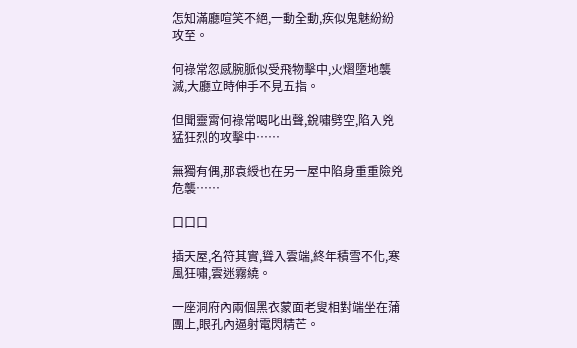怎知滿廳喧笑不絕,一動全動,疾似鬼魅紛紛攻至。

何祿常忽感腕脈似受飛物擊中,火熠墮地襲滅,大廳立時伸手不見五指。

但聞靈霄何祿常喝叱出聲,銳嘯劈空,陷入兇猛狂烈的攻擊中……

無獨有偶,那袁綬也在另一屋中陷身重重險兇危襲……

口口口

插天屋,名符其實,聳入雲端,終年積雪不化,寒風狂嘯,雲迷霧繞。

一座洞府內兩個黑衣蒙面老叟相對端坐在蒲團上,眼孔內逼射電閃精芒。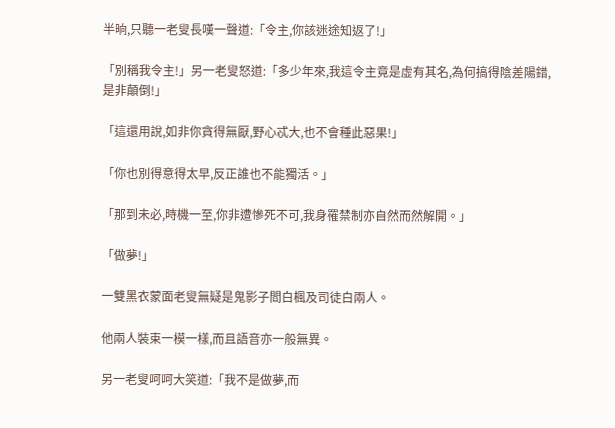半晌,只聽一老叟長嘆一聲道:「令主,你該迷途知返了!」

「別稱我令主!」另一老叟怒道:「多少年來,我這令主竟是虛有其名,為何搞得陰差陽錯,是非顛倒!」

「這還用說,如非你貪得無厭,野心忒大,也不會種此惡果!」

「你也別得意得太早,反正誰也不能獨活。」

「那到未必,時機一至,你非遭慘死不可,我身罹禁制亦自然而然解開。」

「做夢!」

一雙黑衣蒙面老叟無疑是鬼影子閻白楓及司徒白兩人。

他兩人裝束一模一樣,而且語音亦一般無異。

另一老叟呵呵大笑道:「我不是做夢,而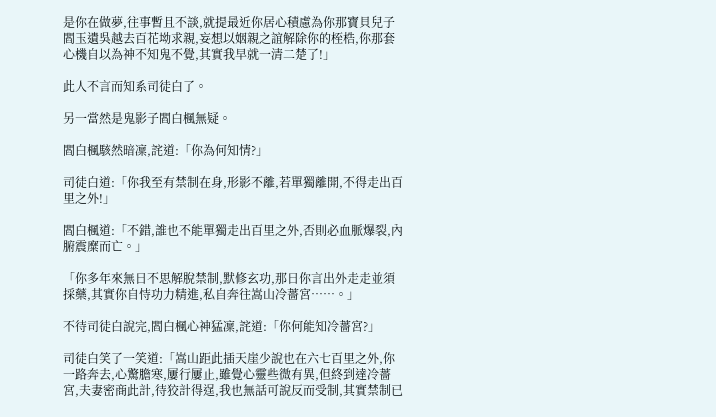是你在做夢,往事暫且不談,就提最近你居心積慮為你那寶貝兒子閻玉遺吳越去百花坳求親,妄想以姻親之誼解除你的桎梏,你那套心機自以為神不知鬼不覺,其實我早就一清二楚了!」

此人不言而知系司徒白了。

另一當然是鬼影子閻白楓無疑。

閻白楓駭然暗凜,詫道:「你為何知情?」

司徒白道:「你我至有禁制在身,形影不離,若單獨離開,不得走出百里之外!」

閻白楓道:「不錯,誰也不能單獨走出百里之外,否則必血脈爆裂,內腑震糜而亡。」

「你多年來無日不思解脫禁制,默修玄功,那日你言出外走走並須採藥,其實你自恃功力精進,私自奔往嵩山冷薔宮……。」

不待司徒白說完,閻白楓心神猛凜,詫道:「你何能知冷薔宮?」

司徒白笑了一笑道:「嵩山距此插天崖少說也在六七百里之外,你一路奔去,心驚膽寒,屢行屢止,雖覺心靈些微有異,但終到達冷薔宮,夫妻密商此計,待狡計得逞,我也無話可說反而受制,其實禁制已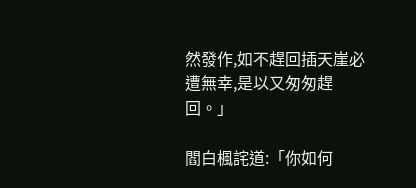然發作,如不趕回插天崖必遭無幸,是以又匆匆趕回。」

閻白楓詫道:「你如何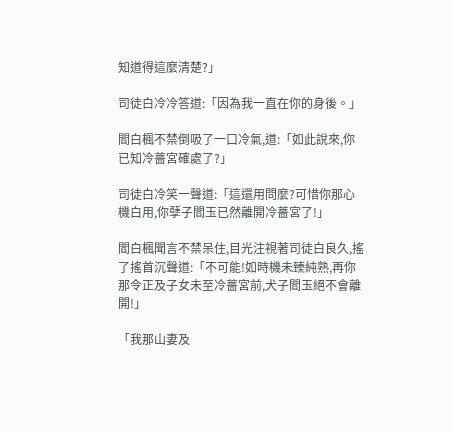知道得這麼清楚?」

司徒白冷冷答道:「因為我一直在你的身後。」

閻白楓不禁倒吸了一口冷氣,道:「如此說來,你已知冷薔宮確處了?」

司徒白冷笑一聲道:「這還用問麼?可惜你那心機白用,你孽子閻玉已然離開冷薔宮了!」

閻白楓聞言不禁呆住,目光注視著司徒白良久,搖了搖首沉聲道:「不可能!如時機未臻純熟,再你那令正及子女未至冷薔宮前,犬子閻玉絕不會離開!」

「我那山妻及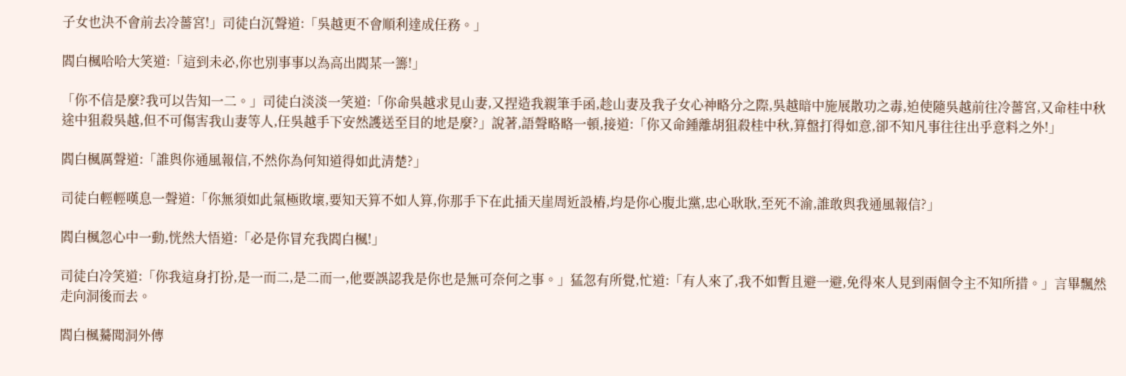子女也決不會前去冷薔宮!」司徒白沉聲道:「吳越更不會順利達成任務。」

閻白楓哈哈大笑道:「這到未必,你也別事事以為高出閻某一籌!」

「你不信是麼?我可以告知一二。」司徒白淡淡一笑道:「你命吳越求見山妻,又捏造我親筆手函,趁山妻及我子女心神略分之際,吳越暗中施展散功之毒,迫使隨吳越前往冷薔宮,又命桂中秋途中狙殺吳越,但不可傷害我山妻等人,任吳越手下安然護送至目的地是麼?」說著,語聲略略一頓,接道:「你又命鍾離胡狙殺桂中秋,算盤打得如意,卻不知凡事往往出乎意料之外!」

閻白楓厲聲道:「誰與你通風報信,不然你為何知道得如此清楚?」

司徒白輕輕嘆息一聲道:「你無須如此氣極敗壞,要知天算不如人算,你那手下在此插天崖周近設樁,均是你心腹北黨,忠心耿耿,至死不渝,誰敢與我通風報信?」

閻白楓忽心中一動,恍然大悟道:「必是你冒充我閻白楓!」

司徒白冷笑道:「你我這身打扮,是一而二,是二而一,他要誤認我是你也是無可奈何之事。」猛忽有所覺,忙道:「有人來了,我不如暫且避一避,免得來人見到兩個令主不知所措。」言畢飄然走向洞後而去。

閻白楓驀聞洞外傳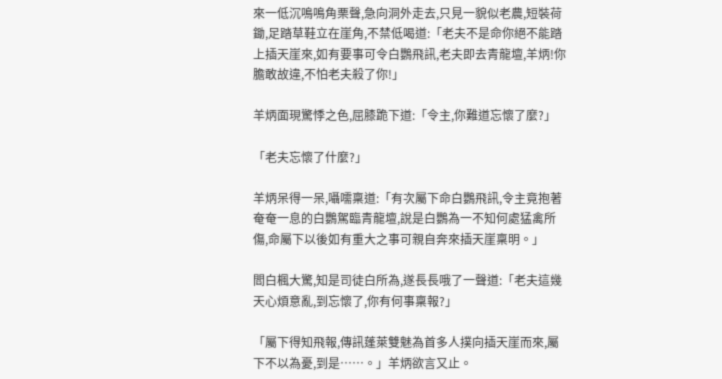來一低沉鳴鳴角栗聲,急向洞外走去,只見一貌似老農,短裝荷鋤,足踏草鞋立在崖角,不禁低喝道:「老夫不是命你絕不能踏上插天崖來,如有要事可令白鸚飛訊,老夫即去青龍壇,羊炳!你膽敢故違,不怕老夫殺了你!」

羊炳面現驚悸之色,屈膝跪下道:「令主,你難道忘懷了麼?」

「老夫忘懷了什麼?」

羊炳呆得一呆,囁嚅稟道:「有次屬下命白鸚飛訊,令主竟抱著奄奄一息的白鸚駕臨青龍壇,說是白鸚為一不知何處猛禽所傷,命屬下以後如有重大之事可親自奔來插天崖稟明。」

閻白楓大驚,知是司徒白所為,遂長長哦了一聲道:「老夫這幾天心煩意亂,到忘懷了,你有何事稟報?」

「屬下得知飛報,傳訊蓬萊雙魅為首多人撲向插天崖而來,屬下不以為憂,到是……。」羊炳欲言又止。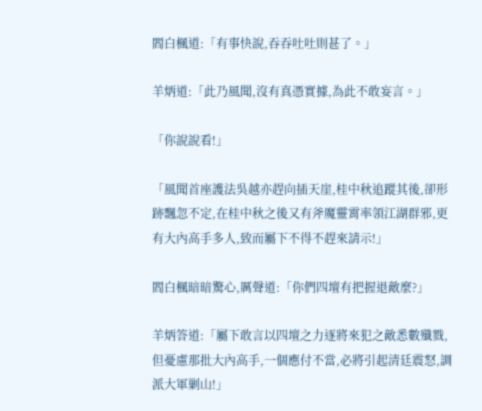閻白楓道:「有事快說,吞吞吐吐則甚了。」

羊炳道:「此乃風聞,沒有真憑實據,為此不敢妄言。」

「你說說看!」

「風聞首座護法吳越亦趕向插天崖,桂中秋追蹤其後,卻形跡飄忽不定,在桂中秋之後又有斧魔靈霄率領江湖群邪,更有大內高手多人,致而屬下不得不趕來請示!」

閻白楓暗暗驚心,厲聲道:「你們四壇有把握退敵麼?」

羊炳答道:「屬下敢言以四壇之力逐將來犯之敵悉數殲戮,但憂慮那批大內高手,一個應付不當,必將引起清廷震怒,調派大軍剿山!」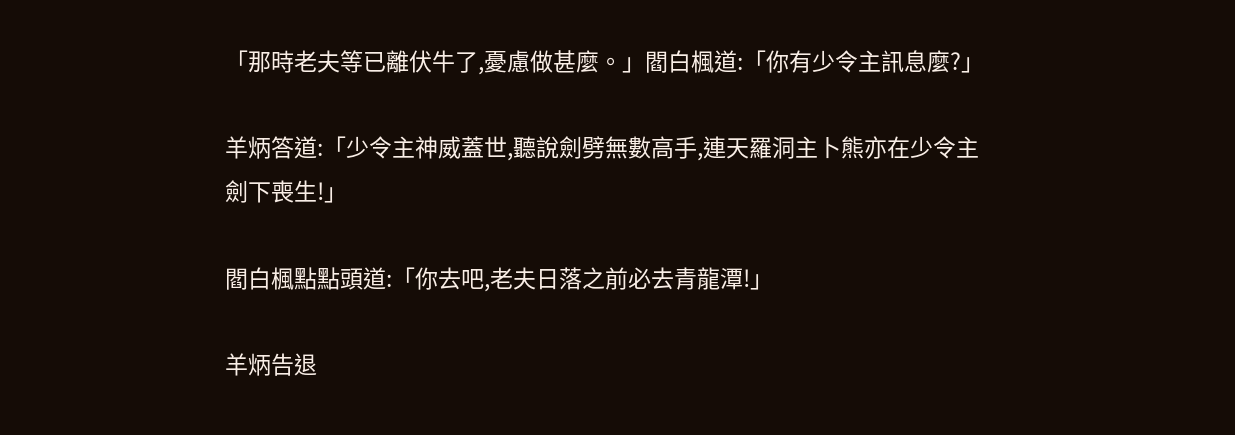「那時老夫等已離伏牛了,憂慮做甚麼。」閻白楓道:「你有少令主訊息麼?」

羊炳答道:「少令主神威蓋世,聽說劍劈無數高手,連天羅洞主卜熊亦在少令主劍下喪生!」

閻白楓點點頭道:「你去吧,老夫日落之前必去青龍潭!」

羊炳告退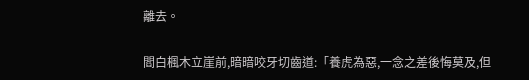離去。

閻白楓木立崖前,暗暗咬牙切齒道:「養虎為惡,一念之差後悔莫及,但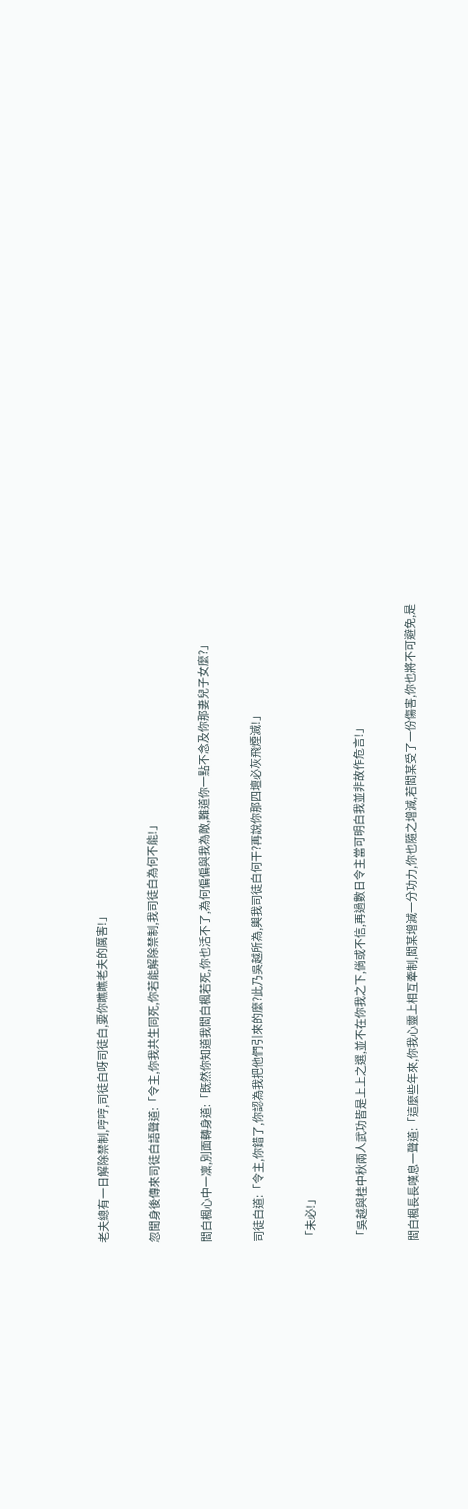老夫總有一日解除禁制,哼哼,司徒白呀司徒白,要你瞧瞧老夫的厲害!」

忽聞身後傳來司徒白語聲道:「令主,你我共生同死,你若能解除禁制,我司徒白為何不能!」

閻白楓心中一凜,別面轉身道:「既然你知道我閻白楓若死,你也活不了,為何偏偏與我為敵,難道你一點不念及你那妻兒子女麼?」

司徒白道:「令主,你錯了,你認為我把他們引來的麼?此乃吳越所為,輿我司徒白何干?再說你那四壇必灰飛煙滅!」

「未必!」

「吳越與桂中秋兩人武功皆是上上之選,並不在你我之下,倘或不信,再過數日令主當可明白我並非故作危言!」

閻白楓長長嘆息一聲道:「這麼些年來,你我心靈上相互牽制,閻某增減一分功力,你也隨之增減,若閻某受了一份傷害,你也將不可避免,是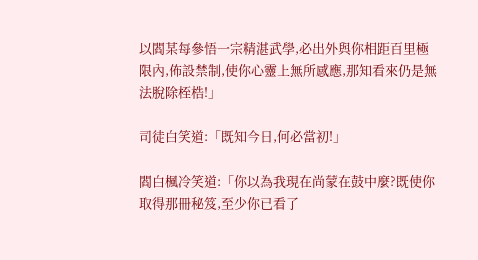以閻某每參悟一宗精湛武學,必出外與你相距百里極限內,佈設禁制,使你心靈上無所感應,那知看來仍是無法脫除桎梏!」

司徒白笑道:「既知今日,何必當初!」

閻白楓冷笑道:「你以為我現在尚蒙在鼓中麼?既使你取得那冊秘笈,至少你已看了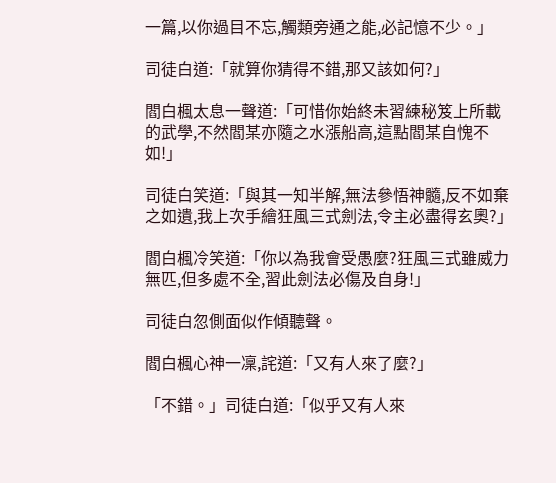一篇,以你過目不忘,觸類旁通之能,必記憶不少。」

司徒白道:「就算你猜得不錯,那又該如何?」

閻白楓太息一聲道:「可惜你始終未習練秘笈上所載的武學,不然閻某亦隨之水漲船高,這點閻某自愧不如!」

司徒白笑道:「與其一知半解,無法參悟神髓,反不如棄之如遺,我上次手繪狂風三式劍法,令主必盡得玄奧?」

閻白楓冷笑道:「你以為我會受愚麼?狂風三式雖威力無匹,但多處不全,習此劍法必傷及自身!」

司徒白忽側面似作傾聽聲。

閻白楓心神一凜,詫道:「又有人來了麼?」

「不錯。」司徒白道:「似乎又有人來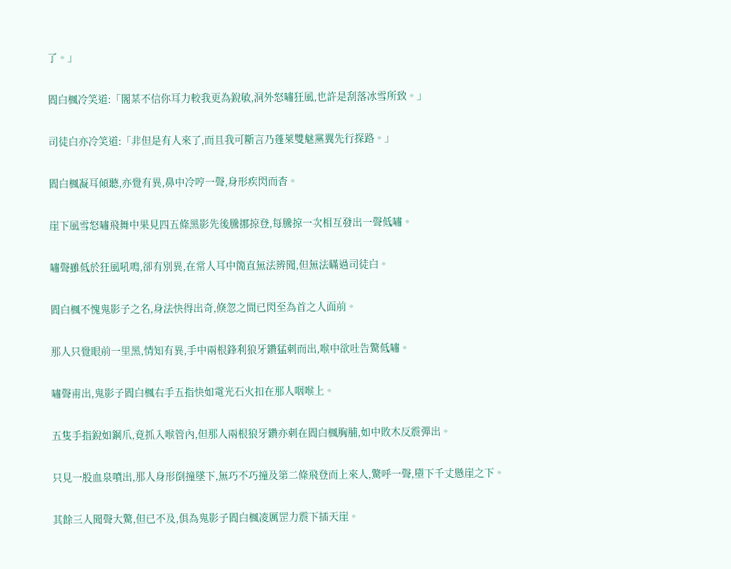了。」

閻白楓冷笑道:「閣某不信你耳力較我更為銳敏,洞外怒嘯狂風,也許是刮落冰雪所致。」

司徒白亦冷笑道:「非但是有人來了,而且我可斷言乃蓬萊雙魅黨翼先行探路。」

閻白楓凝耳傾聽,亦覺有異,鼻中冷哼一聲,身形疾閃而杳。

崖下風雪怒嘯飛舞中果見四五條黑影先後騰挪掠登,每騰掠一次相互發出一聲低嘯。

嘯聲雖低於狂風吼鳴,卻有別異,在常人耳中簡直無法辨聞,但無法瞞過司徒白。

閻白楓不愧鬼影子之名,身法快得出奇,倏忽之間已閃至為首之人面前。

那人只覺眼前一里黑,情知有異,手中兩根鋒利狼牙鑽猛刺而出,喉中欲吐告驚低嘯。

嘯聲甫出,鬼影子閻白楓右手五指快如電光石火扣在那人咽喉上。

五隻手指銳如鋼爪,竟抓入喉管內,但那人兩根狼牙鑽亦刺在閻白楓胸脯,如中敗木反震彈出。

只見一股血泉噴出,那人身形倒撞墜下,無巧不巧撞及第二條飛登而上來人,驚呼一聲,墮下千丈懸崖之下。

其餘三人聞聲大驚,但已不及,俱為鬼影子閻白楓凌厲罡力震下插天崖。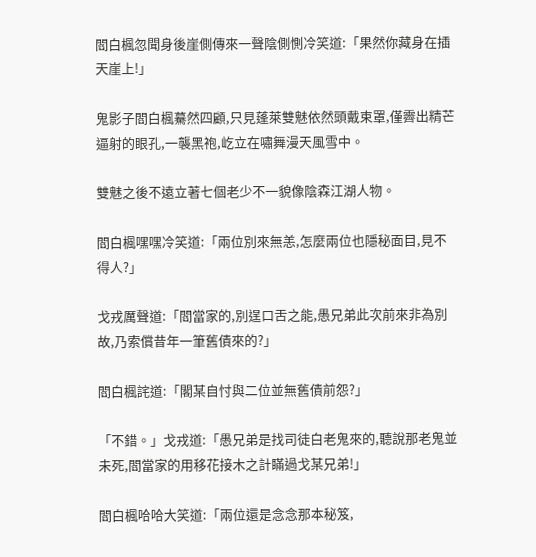閻白楓忽聞身後崖側傳來一聲陰側惻冷笑道:「果然你藏身在插天崖上!」

鬼影子閻白楓驀然四顧,只見蓬萊雙魅依然頭戴束罩,僅霽出精芒逼射的眼孔,一襲黑袍,屹立在嘯舞漫天風雪中。

雙魅之後不遠立著七個老少不一貌像陰森江湖人物。

閻白楓嘿嘿冷笑道:「兩位別來無恙,怎麼兩位也隱秘面目,見不得人?」

戈戎厲聲道:「閻當家的,別逞口舌之能,愚兄弟此次前來非為別故,乃索償昔年一筆舊債來的?」

閻白楓詫道:「閣某自忖與二位並無舊債前怨?」

「不錯。」戈戎道:「愚兄弟是找司徒白老鬼來的,聽說那老鬼並未死,閻當家的用移花接木之計瞞過戈某兄弟!」

閻白楓哈哈大笑道:「兩位還是念念那本秘笈,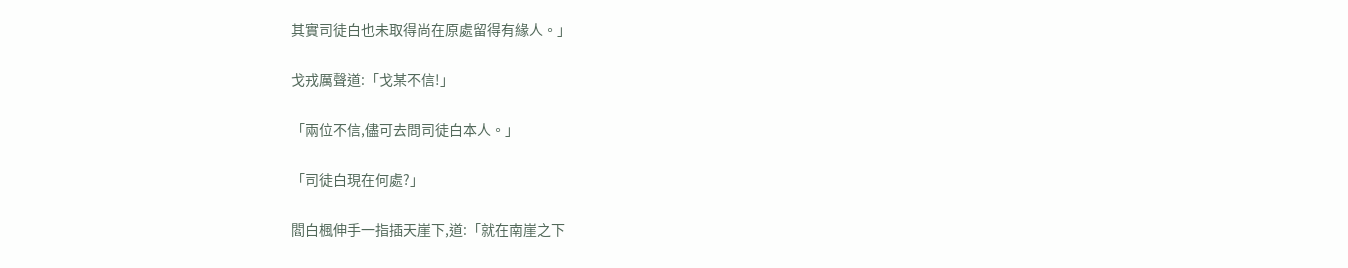其實司徒白也未取得尚在原處留得有緣人。」

戈戎厲聲道:「戈某不信!」

「兩位不信,儘可去問司徒白本人。」

「司徒白現在何處?」

閻白楓伸手一指插天崖下,道:「就在南崖之下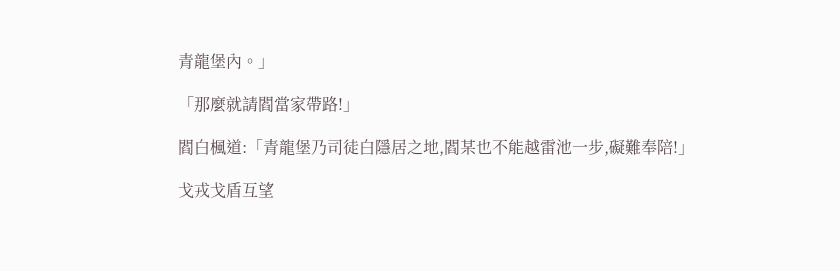青龍堡內。」

「那麼就請閻當家帶路!」

閻白楓道:「青龍堡乃司徒白隱居之地,閻某也不能越雷池一步,礙難奉陪!」

戈戎戈盾互望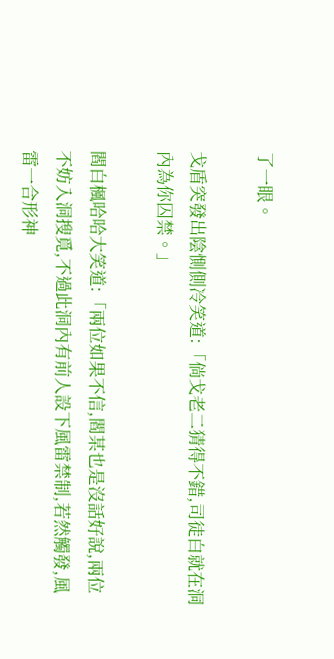了一眼。

戈盾突發出陰惻側冷笑道:「倘戈老二猜得不錯,司徒白就在洞內為你囚禁。」

閻白楓哈哈大笑道:「兩位如果不信,閻某也是沒話好說,兩位不妨入洞搜覓,不過此洞內有前人設下風雷禁制,若然觸發,風雷一合形神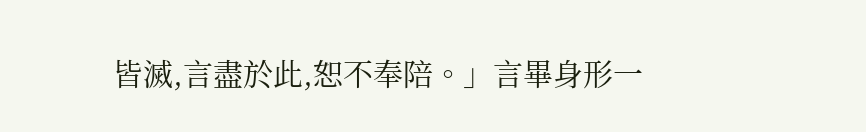皆滅,言盡於此,恕不奉陪。」言畢身形一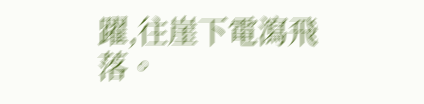躍,往崖下電瀉飛落。